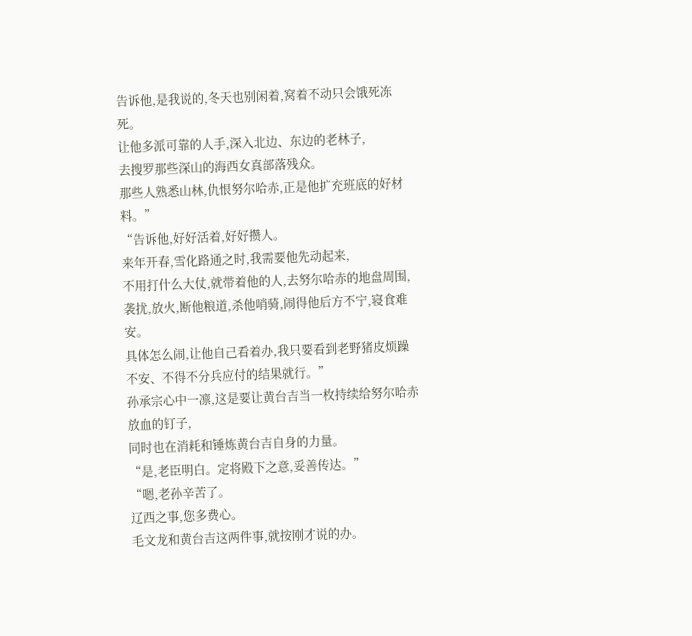告诉他,是我说的,冬天也别闲着,窝着不动只会饿死冻死。
让他多派可靠的人手,深入北边、东边的老林子,
去搜罗那些深山的海西女真部落残众。
那些人熟悉山林,仇恨努尔哈赤,正是他扩充班底的好材料。”
“告诉他,好好活着,好好攒人。
来年开春,雪化路通之时,我需要他先动起来,
不用打什么大仗,就带着他的人,去努尔哈赤的地盘周围,
袭扰,放火,断他粮道,杀他哨骑,闹得他后方不宁,寝食难安。
具体怎么闹,让他自己看着办,我只要看到老野猪皮烦躁不安、不得不分兵应付的结果就行。”
孙承宗心中一凛,这是要让黄台吉当一枚持续给努尔哈赤放血的钉子,
同时也在消耗和锤炼黄台吉自身的力量。
“是,老臣明白。定将殿下之意,妥善传达。”
“嗯,老孙辛苦了。
辽西之事,您多费心。
毛文龙和黄台吉这两件事,就按刚才说的办。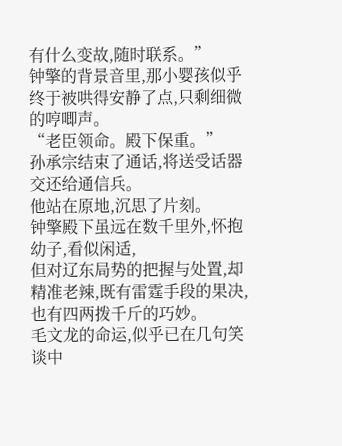有什么变故,随时联系。”
钟擎的背景音里,那小婴孩似乎终于被哄得安静了点,只剩细微的哼唧声。
“老臣领命。殿下保重。”
孙承宗结束了通话,将送受话器交还给通信兵。
他站在原地,沉思了片刻。
钟擎殿下虽远在数千里外,怀抱幼子,看似闲适,
但对辽东局势的把握与处置,却精准老辣,既有雷霆手段的果决,也有四两拨千斤的巧妙。
毛文龙的命运,似乎已在几句笑谈中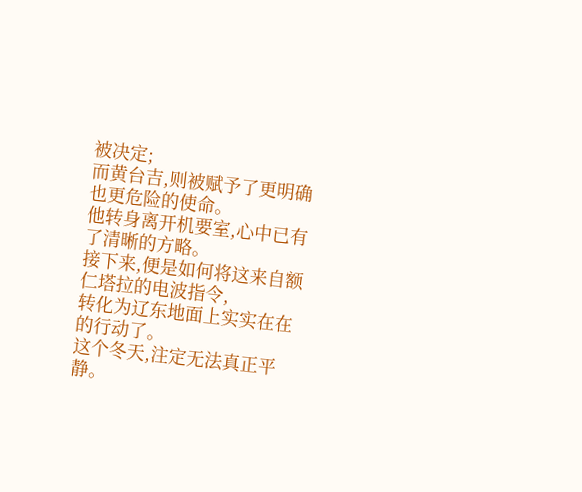被决定;
而黄台吉,则被赋予了更明确也更危险的使命。
他转身离开机要室,心中已有了清晰的方略。
接下来,便是如何将这来自额仁塔拉的电波指令,
转化为辽东地面上实实在在的行动了。
这个冬天,注定无法真正平静。